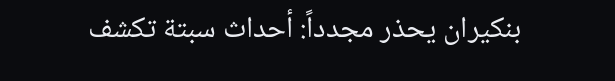بنكيران يحذر مجدداً: أحداث سبتة تكشف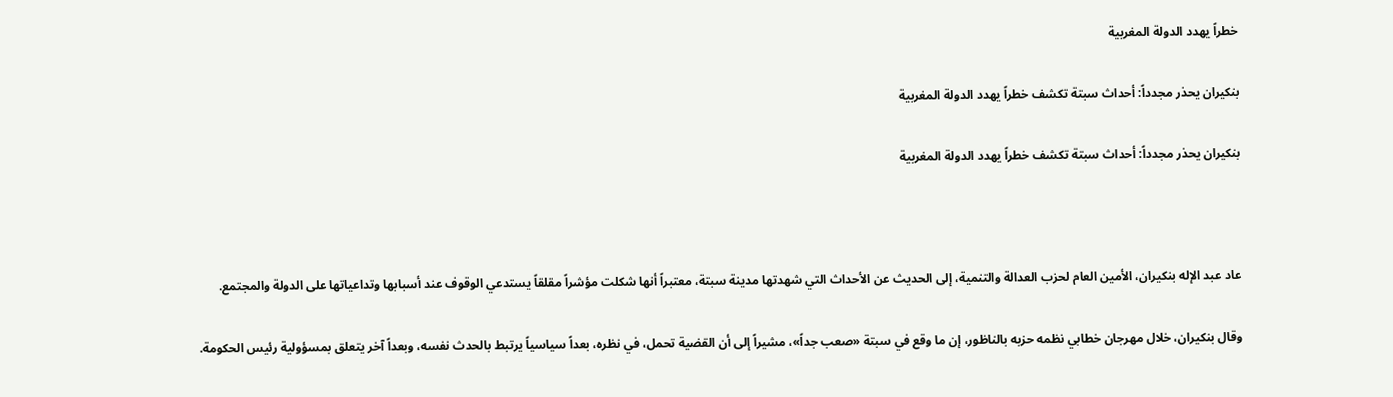خطراً يهدد الدولة المغربية

بنكيران يحذر مجدداً: أحداث سبتة تكشف خطراً يهدد الدولة المغربية

بنكيران يحذر مجدداً: أحداث سبتة تكشف خطراً يهدد الدولة المغربية



عاد عبد الإله بنكيران، الأمين العام لحزب العدالة والتنمية، إلى الحديث عن الأحداث التي شهدتها مدينة سبتة، معتبراً أنها شكلت مؤشراً مقلقاً يستدعي الوقوف عند أسبابها وتداعياتها على الدولة والمجتمع.

وقال بنكيران، خلال مهرجان خطابي نظمه حزبه بالناظور، إن ما وقع في سبتة «صعب جداً»، مشيراً إلى أن القضية تحمل، في نظره، بعداً سياسياً يرتبط بالحدث نفسه، وبعداً آخر يتعلق بمسؤولية رئيس الحكومة.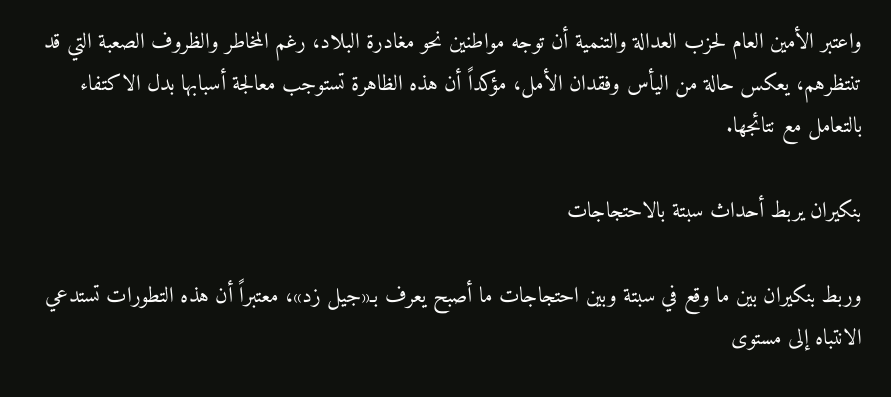واعتبر الأمين العام لحزب العدالة والتنمية أن توجه مواطنين نحو مغادرة البلاد، رغم المخاطر والظروف الصعبة التي قد تنتظرهم، يعكس حالة من اليأس وفقدان الأمل، مؤكداً أن هذه الظاهرة تستوجب معالجة أسبابها بدل الاكتفاء بالتعامل مع نتائجها.

بنكيران يربط أحداث سبتة بالاحتجاجات

وربط بنكيران بين ما وقع في سبتة وبين احتجاجات ما أصبح يعرف بـ«جيل زد»، معتبراً أن هذه التطورات تستدعي الانتباه إلى مستوى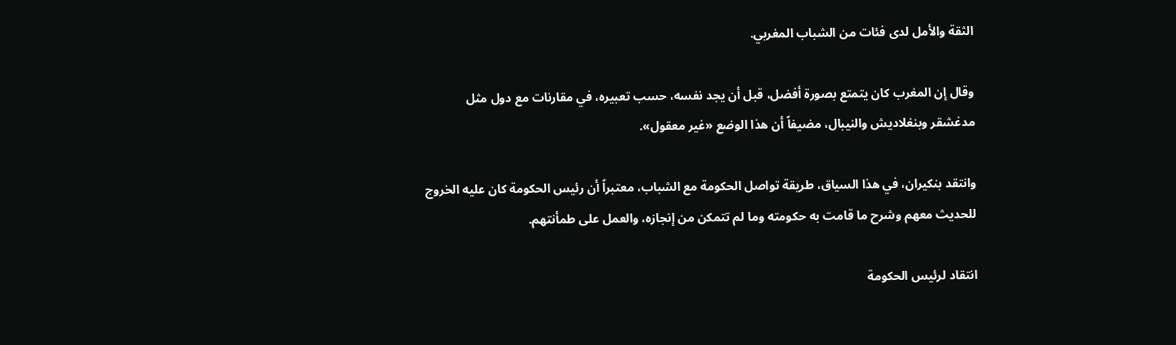الثقة والأمل لدى فئات من الشباب المغربي.

وقال إن المغرب كان يتمتع بصورة أفضل، قبل أن يجد نفسه، حسب تعبيره، في مقارنات مع دول مثل مدغشقر وبنغلاديش والنيبال، مضيفاً أن هذا الوضع «غير معقول».

وانتقد بنكيران، في هذا السياق، طريقة تواصل الحكومة مع الشباب، معتبراً أن رئيس الحكومة كان عليه الخروج للحديث معهم وشرح ما قامت به حكومته وما لم تتمكن من إنجازه، والعمل على طمأنتهم.

انتقاد لرئيس الحكومة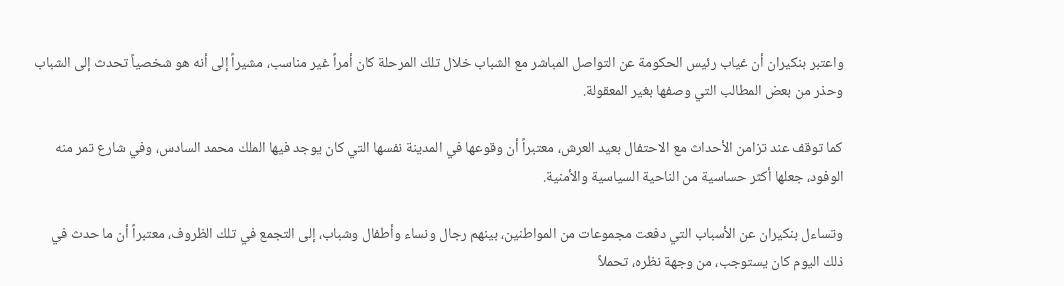واعتبر بنكيران أن غياب رئيس الحكومة عن التواصل المباشر مع الشباب خلال تلك المرحلة كان أمراً غير مناسب، مشيراً إلى أنه هو شخصياً تحدث إلى الشباب وحذر من بعض المطالب التي وصفها بغير المعقولة.

كما توقف عند تزامن الأحداث مع الاحتفال بعيد العرش، معتبراً أن وقوعها في المدينة نفسها التي كان يوجد فيها الملك محمد السادس، وفي شارع تمر منه الوفود، جعلها أكثر حساسية من الناحية السياسية والأمنية.

وتساءل بنكيران عن الأسباب التي دفعت مجموعات من المواطنين، بينهم رجال ونساء وأطفال وشباب، إلى التجمع في تلك الظروف، معتبراً أن ما حدث في ذلك اليوم كان يستوجب، من وجهة نظره، تحملاً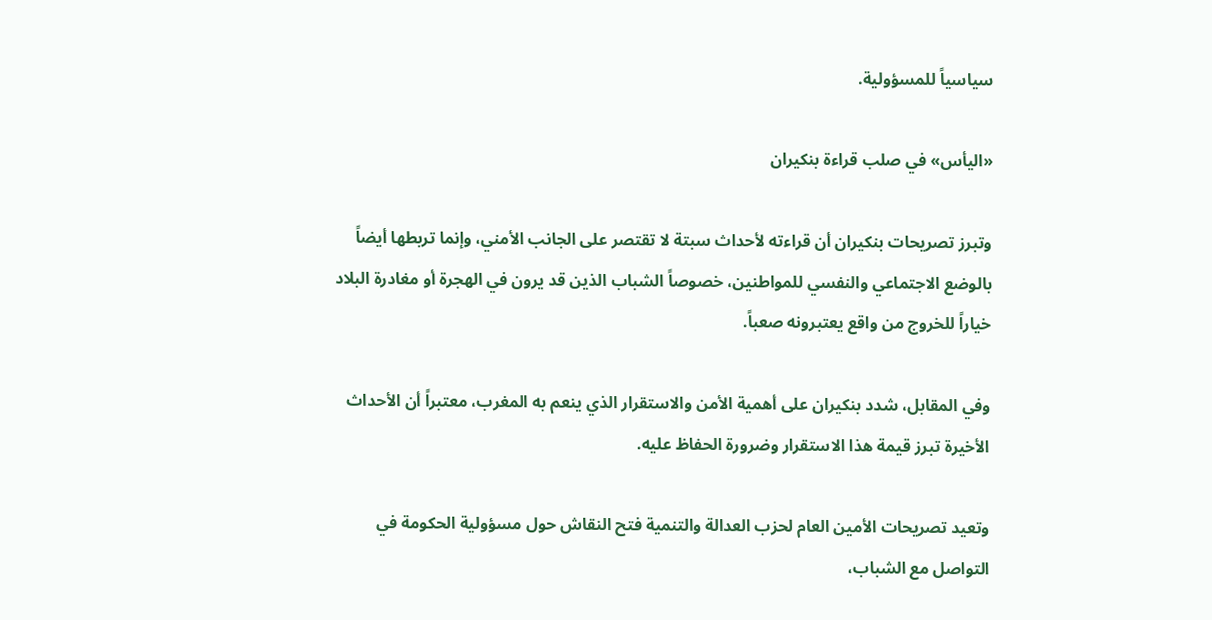سياسياً للمسؤولية.

«اليأس» في صلب قراءة بنكيران

وتبرز تصريحات بنكيران أن قراءته لأحداث سبتة لا تقتصر على الجانب الأمني، وإنما تربطها أيضاً بالوضع الاجتماعي والنفسي للمواطنين، خصوصاً الشباب الذين قد يرون في الهجرة أو مغادرة البلاد خياراً للخروج من واقع يعتبرونه صعباً.

وفي المقابل، شدد بنكيران على أهمية الأمن والاستقرار الذي ينعم به المغرب، معتبراً أن الأحداث الأخيرة تبرز قيمة هذا الاستقرار وضرورة الحفاظ عليه.

وتعيد تصريحات الأمين العام لحزب العدالة والتنمية فتح النقاش حول مسؤولية الحكومة في التواصل مع الشباب،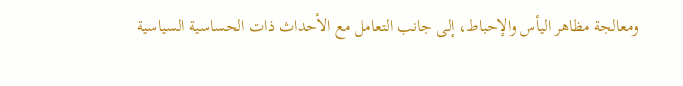ومعالجة مظاهر اليأس والإحباط، إلى جانب التعامل مع الأحداث ذات الحساسية السياسية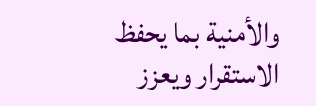والأمنية بما يحفظ الاستقرار ويعزز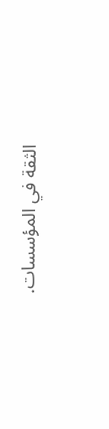الثقة في المؤسسات.